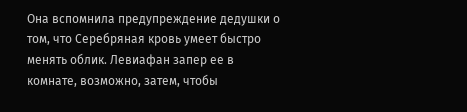Она вспомнила предупреждение дедушки о том, что Серебряная кровь умеет быстро менять облик. Левиафан запер ее в комнате, возможно, затем, чтобы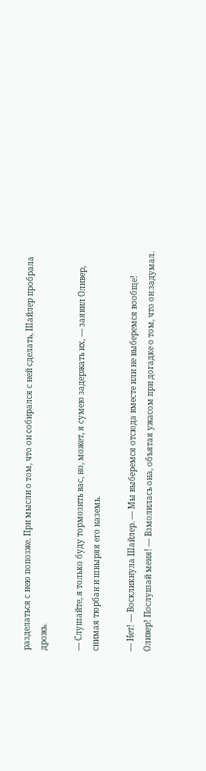разделаться с нею попозже. При мысли о том, что он собирался с ней сделать, Шайлер пробрала дрожь.

— Слушайте, я только буду тормозить вас, но, может, я сумею задержать их, — заявил Оливер, снимая тюрбан и швыряя его наземь.

— Нет! — Воскликнула Шайлер. — Мы выберемся отсюда вместе или не выберемся вообще! Оливер! Послушай меня! — Взмолилась она, объятая ужасом при догадке о том, что он задумал.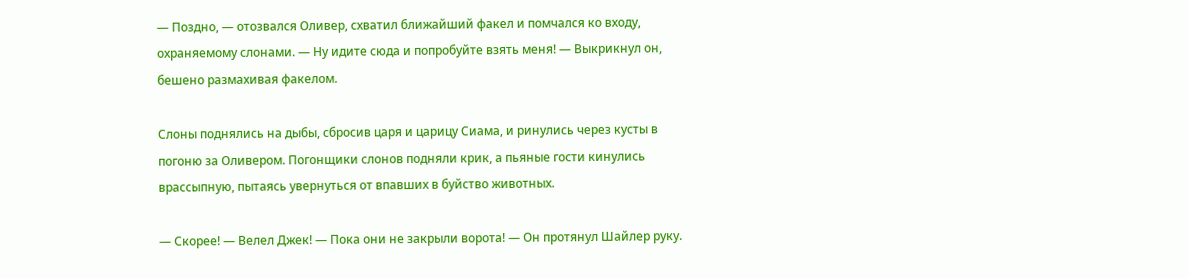— Поздно, — отозвался Оливер, схватил ближайший факел и помчался ко входу, охраняемому слонами. — Ну идите сюда и попробуйте взять меня! — Выкрикнул он, бешено размахивая факелом.

Слоны поднялись на дыбы, сбросив царя и царицу Сиама, и ринулись через кусты в погоню за Оливером. Погонщики слонов подняли крик, а пьяные гости кинулись врассыпную, пытаясь увернуться от впавших в буйство животных.

— Скорее! — Велел Джек! — Пока они не закрыли ворота! — Он протянул Шайлер руку.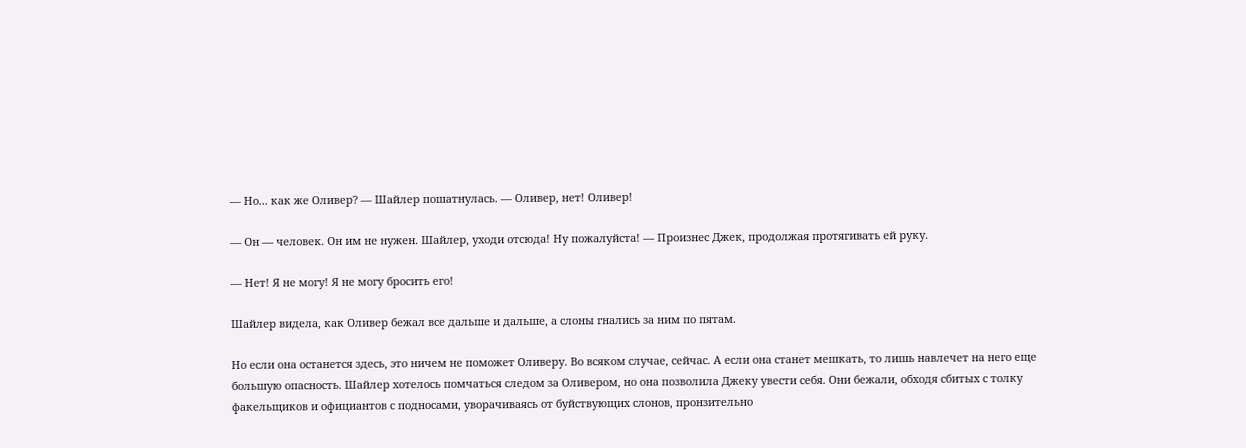— Но... как же Оливер? — Шайлер пошатнулась. — Оливер, нет! Оливер!

— Он — человек. Он им не нужен. Шайлер, уходи отсюда! Ну пожалуйста! — Произнес Джек, продолжая протягивать ей руку.

— Нет! Я не могу! Я не могу бросить его!

Шайлер видела, как Оливер бежал все дальше и дальше, а слоны гнались за ним по пятам.

Но если она останется здесь, это ничем не поможет Оливеру. Во всяком случае, сейчас. А если она станет мешкать, то лишь навлечет на него еще большую опасность. Шайлер хотелось помчаться следом за Оливером, но она позволила Джеку увести себя. Они бежали, обходя сбитых с толку факельщиков и официантов с подносами, уворачиваясь от буйствующих слонов, пронзительно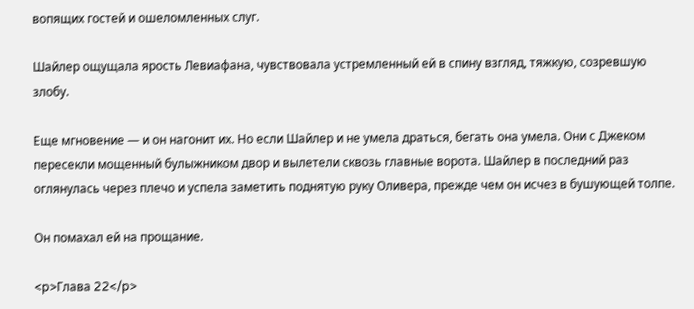вопящих гостей и ошеломленных слуг.

Шайлер ощущала ярость Левиафана, чувствовала устремленный ей в спину взгляд, тяжкую, созревшую злобу.

Еще мгновение — и он нагонит их. Но если Шайлер и не умела драться, бегать она умела. Они с Джеком пересекли мощенный булыжником двор и вылетели сквозь главные ворота. Шайлер в последний раз оглянулась через плечо и успела заметить поднятую руку Оливера, прежде чем он исчез в бушующей толпе.

Он помахал ей на прощание.

<p>Глава 22</p>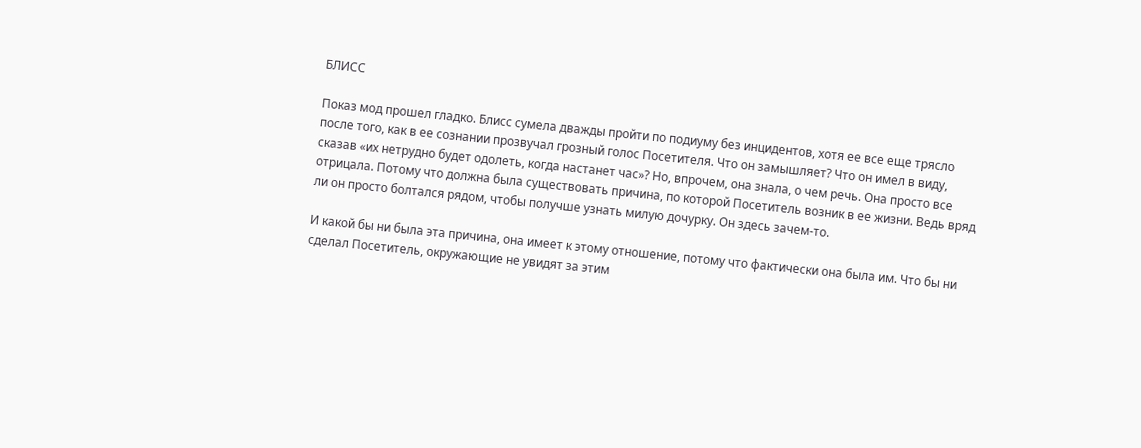БЛИСС

Показ мод прошел гладко. Блисс сумела дважды пройти по подиуму без инцидентов, хотя ее все еще трясло после того, как в ее сознании прозвучал грозный голос Посетителя. Что он замышляет? Что он имел в виду, сказав «их нетрудно будет одолеть, когда настанет час»? Но, впрочем, она знала, о чем речь. Она просто все отрицала. Потому что должна была существовать причина, по которой Посетитель возник в ее жизни. Ведь вряд ли он просто болтался рядом, чтобы получше узнать милую дочурку. Он здесь зачем-то.

И какой бы ни была эта причина, она имеет к этому отношение, потому что фактически она была им. Что бы ни сделал Посетитель, окружающие не увидят за этим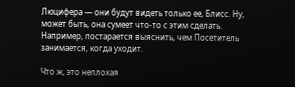Люцифера — они будут видеть только ее, Блисс. Ну, может быть, она сумеет что-то с этим сделать. Например, постарается выяснить, чем Посетитель занимается, когда уходит.

Что ж, это неплохая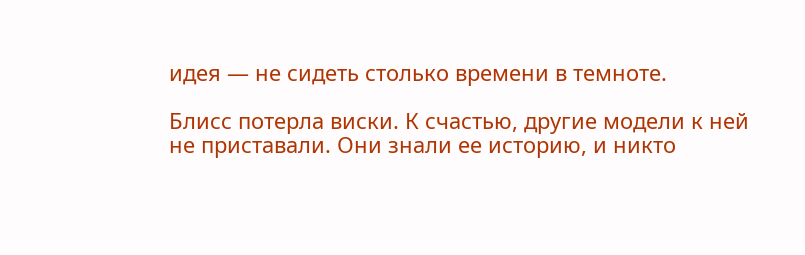идея — не сидеть столько времени в темноте.

Блисс потерла виски. К счастью, другие модели к ней не приставали. Они знали ее историю, и никто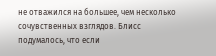не отважился на большее, чем несколько сочувственных взглядов. Блисс подумалось, что если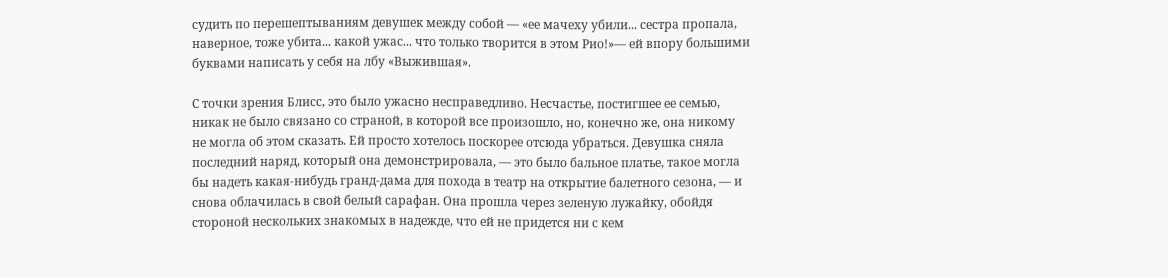судить по перешептываниям девушек между собой — «ее мачеху убили... сестра пропала, наверное, тоже убита... какой ужас... что только творится в этом Рио!»— ей впору большими буквами написать у себя на лбу «Выжившая».

С точки зрения Блисс, это было ужасно несправедливо. Несчастье, постигшее ее семью, никак не было связано со страной, в которой все произошло, но, конечно же, она никому не могла об этом сказать. Ей просто хотелось поскорее отсюда убраться. Девушка сняла последний наряд, который она демонстрировала, — это было бальное платье, такое могла бы надеть какая-нибудь гранд-дама для похода в театр на открытие балетного сезона, — и снова облачилась в свой белый сарафан. Она прошла через зеленую лужайку, обойдя стороной нескольких знакомых в надежде, что ей не придется ни с кем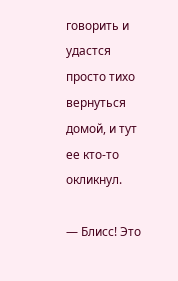говорить и удастся просто тихо вернуться домой, и тут ее кто-то окликнул.

— Блисс! Это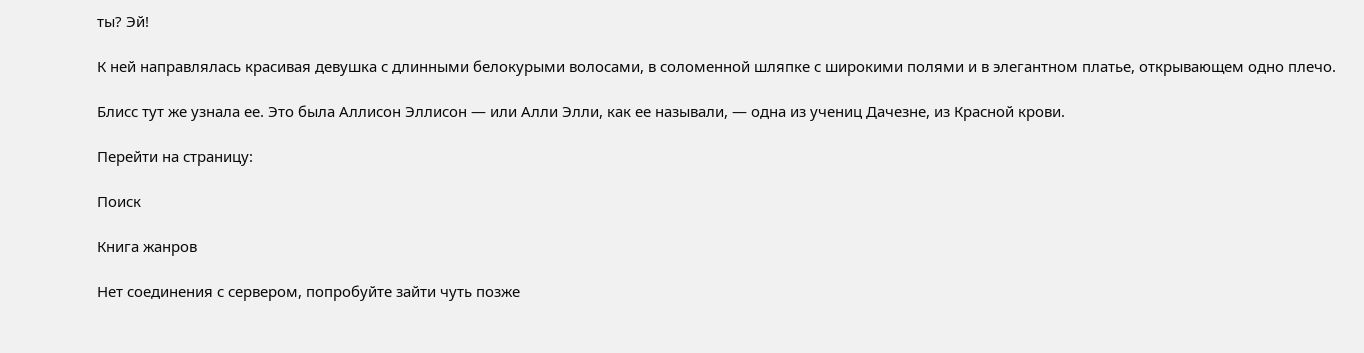ты? Эй!

К ней направлялась красивая девушка с длинными белокурыми волосами, в соломенной шляпке с широкими полями и в элегантном платье, открывающем одно плечо.

Блисс тут же узнала ее. Это была Аллисон Эллисон — или Алли Элли, как ее называли, — одна из учениц Дачезне, из Красной крови.

Перейти на страницу:

Поиск

Книга жанров

Нет соединения с сервером, попробуйте зайти чуть позже